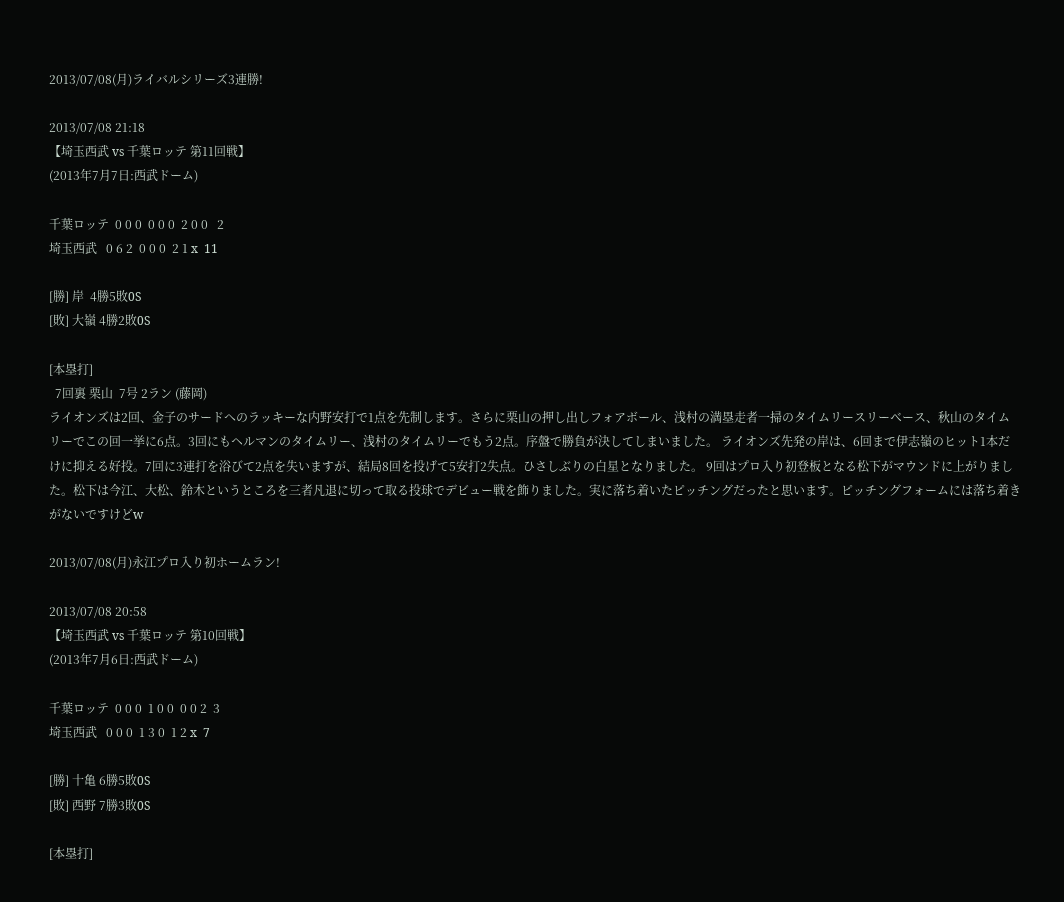2013/07/08(月)ライバルシリーズ3連勝!

2013/07/08 21:18
【埼玉西武 vs 千葉ロッテ 第11回戦】
(2013年7月7日:西武ドーム)

千葉ロッテ  0 0 0  0 0 0  2 0 0   2
埼玉西武   0 6 2  0 0 0  2 1 x  11

[勝] 岸  4勝5敗0S
[敗] 大嶺 4勝2敗0S

[本塁打]
  7回裏 栗山  7号 2ラン (藤岡)
ライオンズは2回、金子のサードへのラッキーな内野安打で1点を先制します。さらに栗山の押し出しフォアボール、浅村の満塁走者一掃のタイムリースリーベース、秋山のタイムリーでこの回一挙に6点。3回にもヘルマンのタイムリー、浅村のタイムリーでもう2点。序盤で勝負が決してしまいました。 ライオンズ先発の岸は、6回まで伊志嶺のヒット1本だけに抑える好投。7回に3連打を浴びて2点を失いますが、結局8回を投げて5安打2失点。ひさしぶりの白星となりました。 9回はプロ入り初登板となる松下がマウンドに上がりました。松下は今江、大松、鈴木というところを三者凡退に切って取る投球でデビュー戦を飾りました。実に落ち着いたピッチングだったと思います。ピッチングフォームには落ち着きがないですけどw

2013/07/08(月)永江プロ入り初ホームラン!

2013/07/08 20:58
【埼玉西武 vs 千葉ロッテ 第10回戦】
(2013年7月6日:西武ドーム)

千葉ロッテ  0 0 0  1 0 0  0 0 2  3
埼玉西武   0 0 0  1 3 0  1 2 x  7

[勝] 十亀 6勝5敗0S
[敗] 西野 7勝3敗0S

[本塁打]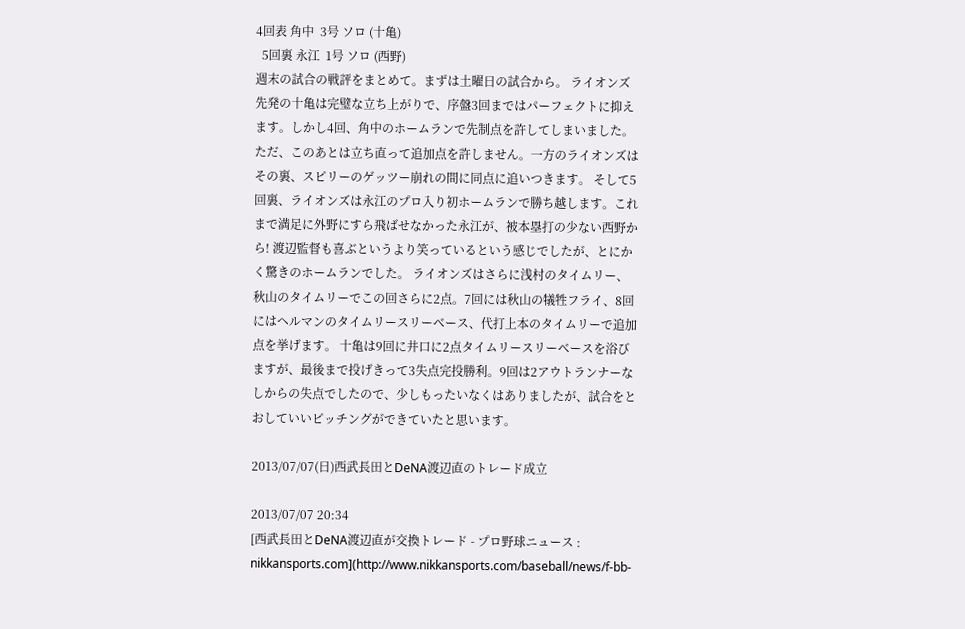4回表 角中  3号 ソロ (十亀)
  5回裏 永江  1号 ソロ (西野)
週末の試合の戦評をまとめて。まずは土曜日の試合から。 ライオンズ先発の十亀は完璧な立ち上がりで、序盤3回まではパーフェクトに抑えます。しかし4回、角中のホームランで先制点を許してしまいました。ただ、このあとは立ち直って追加点を許しません。一方のライオンズはその裏、スピリーのゲッツー崩れの間に同点に追いつきます。 そして5回裏、ライオンズは永江のプロ入り初ホームランで勝ち越します。これまで満足に外野にすら飛ばせなかった永江が、被本塁打の少ない西野から! 渡辺監督も喜ぶというより笑っているという感じでしたが、とにかく驚きのホームランでした。 ライオンズはさらに浅村のタイムリー、秋山のタイムリーでこの回さらに2点。7回には秋山の犠牲フライ、8回にはヘルマンのタイムリースリーベース、代打上本のタイムリーで追加点を挙げます。 十亀は9回に井口に2点タイムリースリーベースを浴びますが、最後まで投げきって3失点完投勝利。9回は2アウトランナーなしからの失点でしたので、少しもったいなくはありましたが、試合をとおしていいピッチングができていたと思います。

2013/07/07(日)西武長田とDeNA渡辺直のトレード成立

2013/07/07 20:34
[西武長田とDeNA渡辺直が交換トレード - プロ野球ニュース : nikkansports.com](http://www.nikkansports.com/baseball/news/f-bb-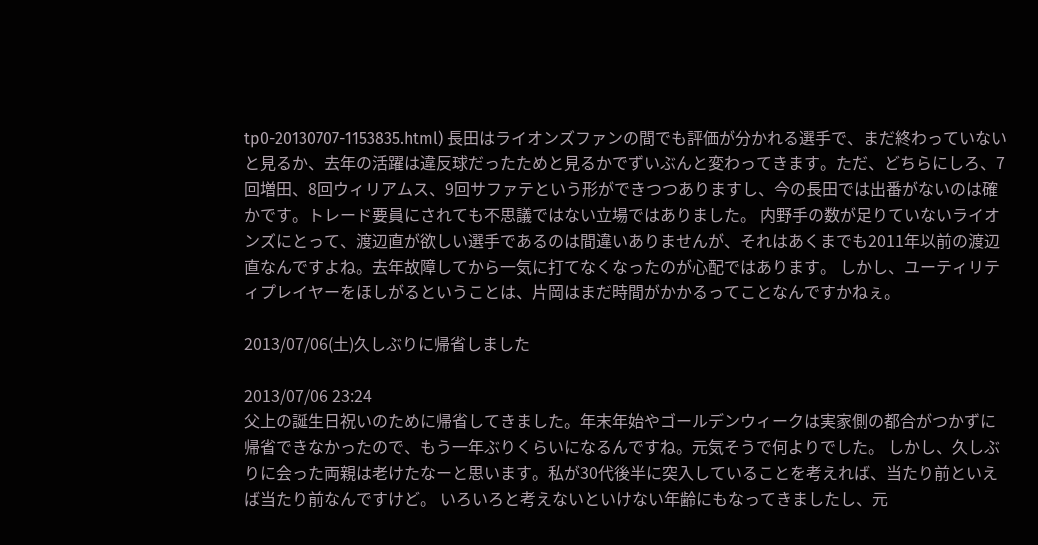tp0-20130707-1153835.html) 長田はライオンズファンの間でも評価が分かれる選手で、まだ終わっていないと見るか、去年の活躍は違反球だったためと見るかでずいぶんと変わってきます。ただ、どちらにしろ、7回増田、8回ウィリアムス、9回サファテという形ができつつありますし、今の長田では出番がないのは確かです。トレード要員にされても不思議ではない立場ではありました。 内野手の数が足りていないライオンズにとって、渡辺直が欲しい選手であるのは間違いありませんが、それはあくまでも2011年以前の渡辺直なんですよね。去年故障してから一気に打てなくなったのが心配ではあります。 しかし、ユーティリティプレイヤーをほしがるということは、片岡はまだ時間がかかるってことなんですかねぇ。

2013/07/06(土)久しぶりに帰省しました

2013/07/06 23:24
父上の誕生日祝いのために帰省してきました。年末年始やゴールデンウィークは実家側の都合がつかずに帰省できなかったので、もう一年ぶりくらいになるんですね。元気そうで何よりでした。 しかし、久しぶりに会った両親は老けたなーと思います。私が30代後半に突入していることを考えれば、当たり前といえば当たり前なんですけど。 いろいろと考えないといけない年齢にもなってきましたし、元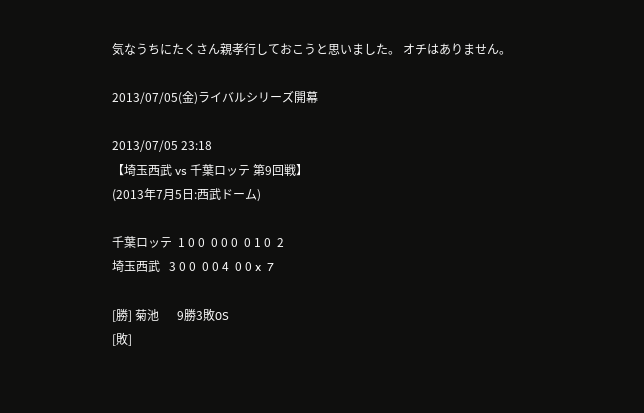気なうちにたくさん親孝行しておこうと思いました。 オチはありません。

2013/07/05(金)ライバルシリーズ開幕

2013/07/05 23:18
【埼玉西武 vs 千葉ロッテ 第9回戦】
(2013年7月5日:西武ドーム)

千葉ロッテ  1 0 0  0 0 0  0 1 0  2
埼玉西武   3 0 0  0 0 4  0 0 x  7

[勝] 菊池      9勝3敗0S
[敗]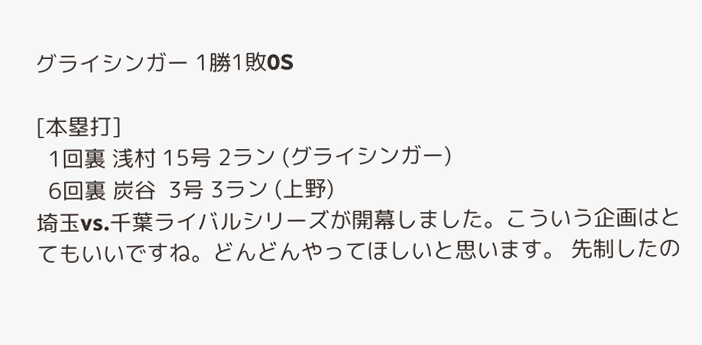グライシンガー 1勝1敗0S

[本塁打]
  1回裏 浅村 15号 2ラン (グライシンガー)
  6回裏 炭谷  3号 3ラン (上野)
埼玉vs.千葉ライバルシリーズが開幕しました。こういう企画はとてもいいですね。どんどんやってほしいと思います。 先制したの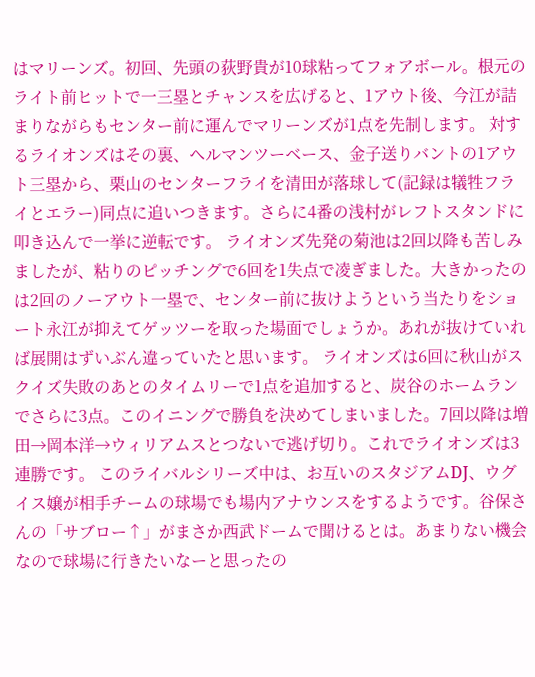はマリーンズ。初回、先頭の荻野貴が10球粘ってフォアボール。根元のライト前ヒットで一三塁とチャンスを広げると、1アウト後、今江が詰まりながらもセンター前に運んでマリーンズが1点を先制します。 対するライオンズはその裏、ヘルマンツーベース、金子送りバントの1アウト三塁から、栗山のセンターフライを清田が落球して(記録は犠牲フライとエラー)同点に追いつきます。さらに4番の浅村がレフトスタンドに叩き込んで一挙に逆転です。 ライオンズ先発の菊池は2回以降も苦しみましたが、粘りのピッチングで6回を1失点で凌ぎました。大きかったのは2回のノーアウト一塁で、センター前に抜けようという当たりをショート永江が抑えてゲッツーを取った場面でしょうか。あれが抜けていれば展開はずいぶん違っていたと思います。 ライオンズは6回に秋山がスクイズ失敗のあとのタイムリーで1点を追加すると、炭谷のホームランでさらに3点。このイニングで勝負を決めてしまいました。7回以降は増田→岡本洋→ウィリアムスとつないで逃げ切り。これでライオンズは3連勝です。 このライバルシリーズ中は、お互いのスタジアムDJ、ウグイス嬢が相手チームの球場でも場内アナウンスをするようです。谷保さんの「サブロー↑」がまさか西武ドームで聞けるとは。あまりない機会なので球場に行きたいなーと思ったの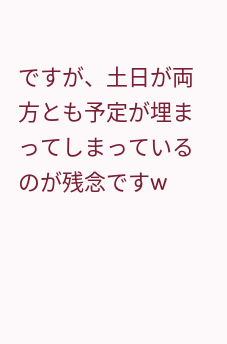ですが、土日が両方とも予定が埋まってしまっているのが残念ですw